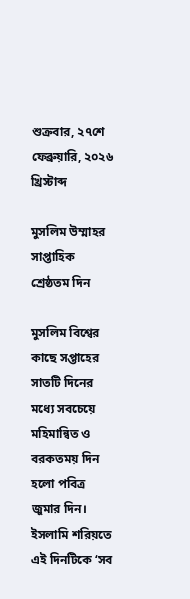শুক্রবার, ২৭শে ফেব্রুয়ারি, ২০২৬ খ্রিস্টাব্দ

মুসলিম উম্মাহর সাপ্তাহিক শ্রেষ্ঠতম দিন

মুসলিম বিশ্বের কাছে সপ্তাহের সাতটি দিনের মধ্যে সবচেয়ে মহিমান্বিত ও বরকতময় দিন হলো পবিত্র জুমার দিন। ইসলামি শরিয়তে এই দিনটিকে ‘সব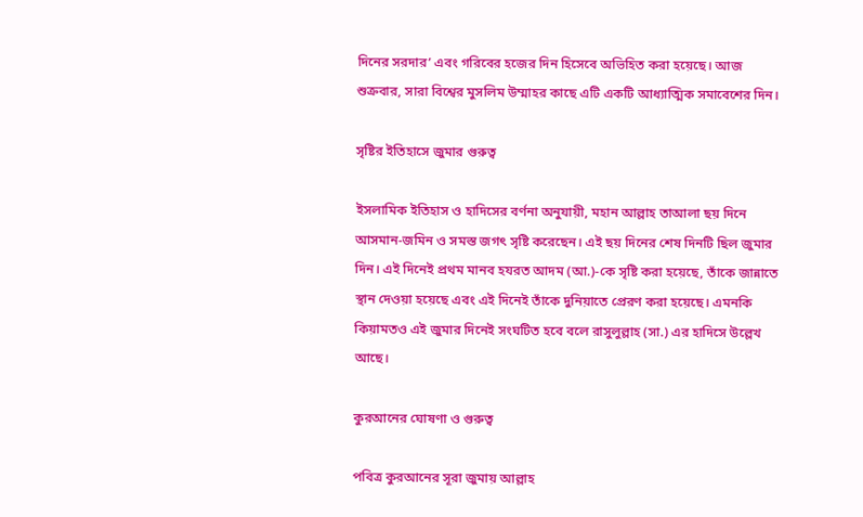দিনের সরদার’ এবং গরিবের হজের দিন হিসেবে অভিহিত করা হয়েছে। আজ শুক্রবার, সারা বিশ্বের মুসলিম উম্মাহর কাছে এটি একটি আধ্যাত্মিক সমাবেশের দিন।

সৃষ্টির ইতিহাসে জুমার গুরুত্ব

ইসলামিক ইতিহাস ও হাদিসের বর্ণনা অনুযায়ী, মহান আল্লাহ তাআলা ছয় দিনে আসমান-জমিন ও সমস্ত জগৎ সৃষ্টি করেছেন। এই ছয় দিনের শেষ দিনটি ছিল জুমার দিন। এই দিনেই প্রথম মানব হযরত আদম (আ.)-কে সৃষ্টি করা হয়েছে, তাঁকে জান্নাতে স্থান দেওয়া হয়েছে এবং এই দিনেই তাঁকে দুনিয়াতে প্রেরণ করা হয়েছে। এমনকি কিয়ামতও এই জুমার দিনেই সংঘটিত হবে বলে রাসুলুল্লাহ (সা.) এর হাদিসে উল্লেখ আছে।

কুরআনের ঘোষণা ও গুরুত্ব

পবিত্র কুরআনের সূরা জুমায় আল্লাহ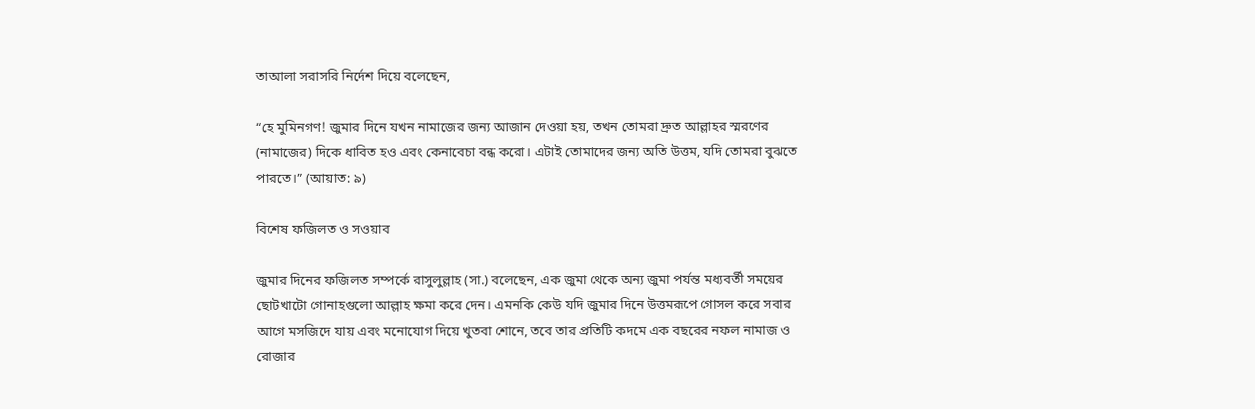তাআলা সরাসরি নির্দেশ দিয়ে বলেছেন,

“হে মুমিনগণ! জুমার দিনে যখন নামাজের জন্য আজান দেওয়া হয়, তখন তোমরা দ্রুত আল্লাহর স্মরণের (নামাজের) দিকে ধাবিত হও এবং কেনাবেচা বন্ধ করো। এটাই তোমাদের জন্য অতি উত্তম, যদি তোমরা বুঝতে পারতে।” (আয়াত: ৯)

বিশেষ ফজিলত ও সওয়াব

জুমার দিনের ফজিলত সম্পর্কে রাসুলুল্লাহ (সা.) বলেছেন, এক জুমা থেকে অন্য জুমা পর্যন্ত মধ্যবর্তী সময়ের ছোটখাটো গোনাহগুলো আল্লাহ ক্ষমা করে দেন। এমনকি কেউ যদি জুমার দিনে উত্তমরূপে গোসল করে সবার আগে মসজিদে যায় এবং মনোযোগ দিয়ে খুতবা শোনে, তবে তার প্রতিটি কদমে এক বছরের নফল নামাজ ও রোজার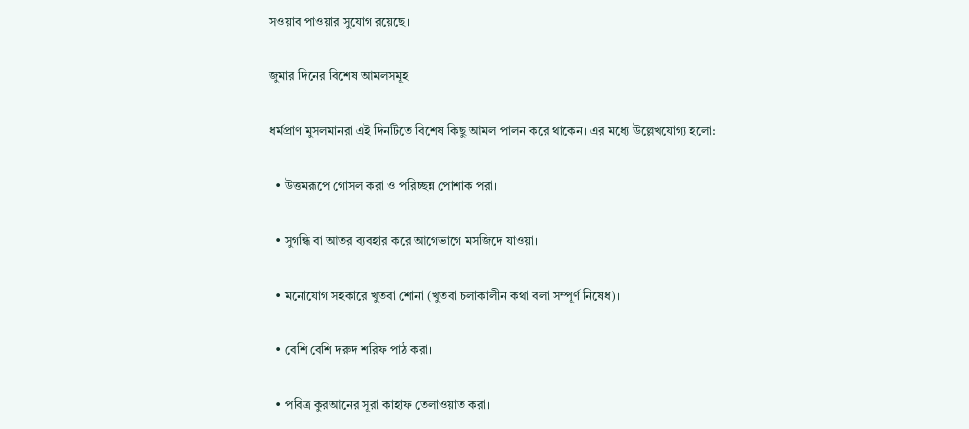সওয়াব পাওয়ার সুযোগ রয়েছে।

জুমার দিনের বিশেষ আমলসমূহ

ধর্মপ্রাণ মুসলমানরা এই দিনটিতে বিশেষ কিছু আমল পালন করে থাকেন। এর মধ্যে উল্লেখযোগ্য হলো:

  • উত্তমরূপে গোসল করা ও পরিচ্ছন্ন পোশাক পরা।

  • সুগন্ধি বা আতর ব্যবহার করে আগেভাগে মসজিদে যাওয়া।

  • মনোযোগ সহকারে খুতবা শোনা (খুতবা চলাকালীন কথা বলা সম্পূর্ণ নিষেধ)।

  • বেশি বেশি দরুদ শরিফ পাঠ করা।

  • পবিত্র কুরআনের সূরা কাহাফ তেলাওয়াত করা।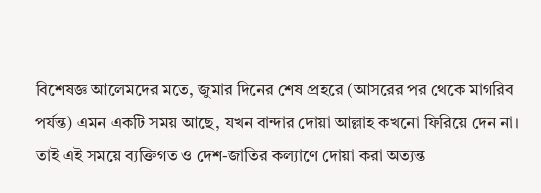বিশেষজ্ঞ আলেমদের মতে, জুমার দিনের শেষ প্রহরে (আসরের পর থেকে মাগরিব পর্যন্ত) এমন একটি সময় আছে, যখন বান্দার দোয়া আল্লাহ কখনো ফিরিয়ে দেন না। তাই এই সময়ে ব্যক্তিগত ও দেশ-জাতির কল্যাণে দোয়া করা অত্যন্ত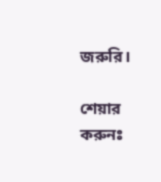জরুরি।

শেয়ার করুনঃ